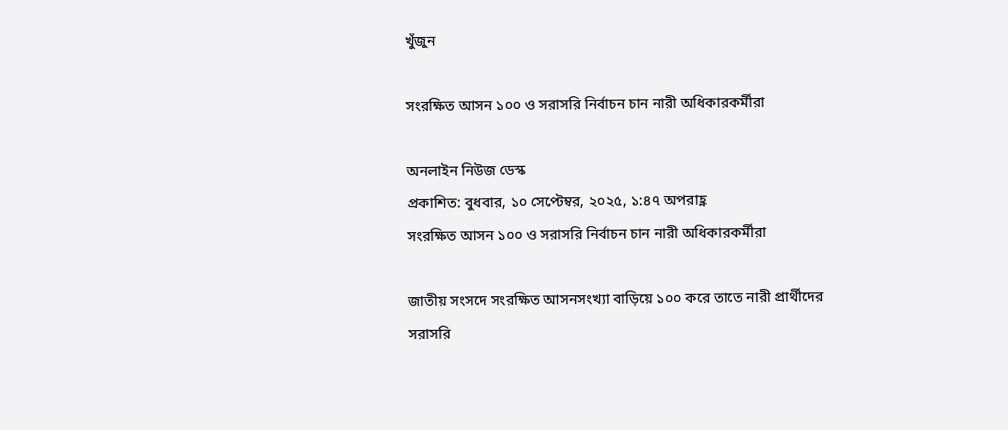খুঁজুন

সংরক্ষিত আসন ১০০ ও সরাসরি নির্বাচন চান নারী অধিকারকর্মীরা

অনলাইন নিউজ ডেস্ক
প্রকাশিত: বুধবার, ১০ সেপ্টেম্বর, ২০২৫, ১:৪৭ অপরাহ্ণ
সংরক্ষিত আসন ১০০ ও সরাসরি নির্বাচন চান নারী অধিকারকর্মীরা

জাতীয় সংসদে সংরক্ষিত আসনসংখ্যা বাড়িয়ে ১০০ করে তাতে নারী প্রার্থীদের সরাসরি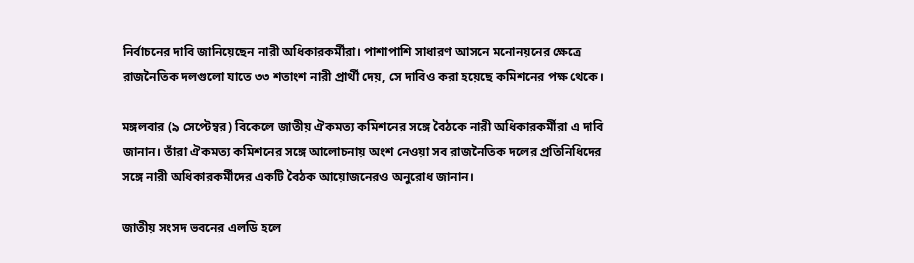নির্বাচনের দাবি জানিয়েছেন নারী অধিকারকর্মীরা। পাশাপাশি সাধারণ আসনে মনোনয়নের ক্ষেত্রে রাজনৈতিক দলগুলো যাতে ৩৩ শতাংশ নারী প্রার্থী দেয়, সে দাবিও করা হয়েছে কমিশনের পক্ষ থেকে।

মঙ্গলবার (৯ সেপ্টেম্বর) বিকেলে জাতীয় ঐকমত্য কমিশনের সঙ্গে বৈঠকে নারী অধিকারকর্মীরা এ দাবি জানান। তাঁরা ঐকমত্য কমিশনের সঙ্গে আলোচনায় অংশ নেওয়া সব রাজনৈতিক দলের প্রতিনিধিদের সঙ্গে নারী অধিকারকর্মীদের একটি বৈঠক আয়োজনেরও অনুরোধ জানান।

জাতীয় সংসদ ভবনের এলডি হলে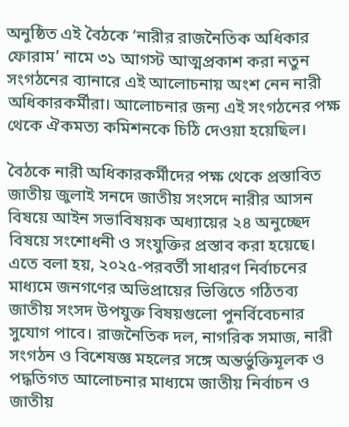অনুষ্ঠিত এই বৈঠকে ‘নারীর রাজনৈতিক অধিকার ফোরাম’ নামে ৩১ আগস্ট আত্মপ্রকাশ করা নতুন সংগঠনের ব্যানারে এই আলোচনায় অংশ নেন নারী অধিকারকর্মীরা। আলোচনার জন্য এই সংগঠনের পক্ষ থেকে ঐকমত্য কমিশনকে চিঠি দেওয়া হয়েছিল।

বৈঠকে নারী অধিকারকর্মীদের পক্ষ থেকে প্রস্তাবিত জাতীয় জুলাই সনদে জাতীয় সংসদে নারীর আসন বিষয়ে আইন সভাবিষয়ক অধ্যায়ের ২৪ অনুচ্ছেদ বিষয়ে সংশোধনী ও সংযুক্তির প্রস্তাব করা হয়েছে। এতে বলা হয়, ২০২৫-পরবর্তী সাধারণ নির্বাচনের মাধ্যমে জনগণের অভিপ্রায়ের ভিত্তিতে গঠিতব্য জাতীয় সংসদ উপযুক্ত বিষয়গুলো পুনর্বিবেচনার সুযোগ পাবে। রাজনৈতিক দল, নাগরিক সমাজ, নারী সংগঠন ও বিশেষজ্ঞ মহলের সঙ্গে অন্তর্ভুক্তিমূলক ও পদ্ধতিগত আলোচনার মাধ্যমে জাতীয় নির্বাচন ও জাতীয়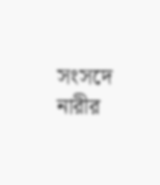সংসদে নারীর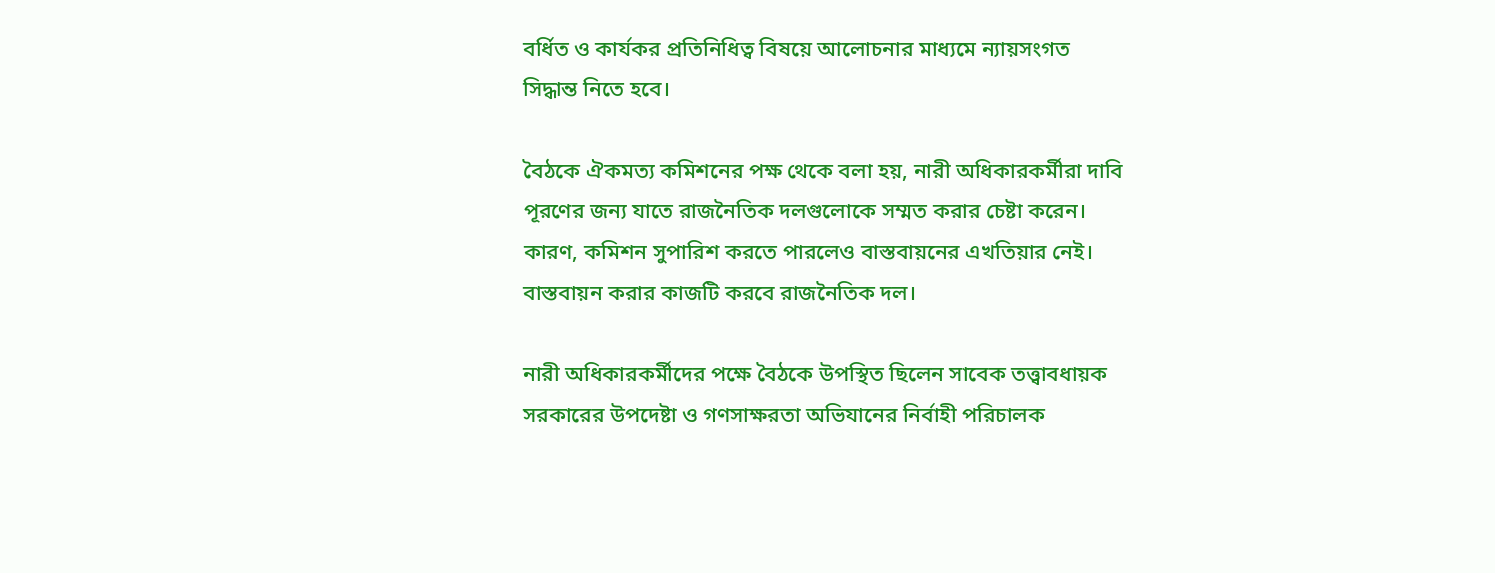বর্ধিত ও কার্যকর প্রতিনিধিত্ব বিষয়ে আলোচনার মাধ্যমে ন্যায়সংগত সিদ্ধান্ত নিতে হবে।

বৈঠকে ঐকমত্য কমিশনের পক্ষ থেকে বলা হয়, নারী অধিকারকর্মীরা দাবি পূরণের জন্য যাতে রাজনৈতিক দলগুলোকে সম্মত করার চেষ্টা করেন। কারণ, কমিশন সুপারিশ করতে পারলেও বাস্তবায়নের এখতিয়ার নেই। বাস্তবায়ন করার কাজটি করবে রাজনৈতিক দল।

নারী অধিকারকর্মীদের পক্ষে বৈঠকে উপস্থিত ছিলেন সাবেক তত্ত্বাবধায়ক সরকারের উপদেষ্টা ও গণসাক্ষরতা অভিযানের নির্বাহী পরিচালক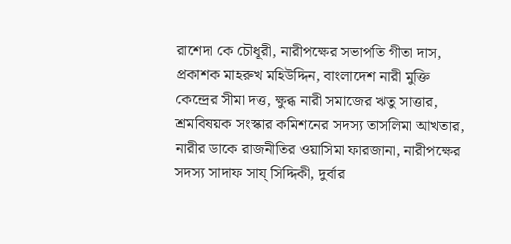রাশেদা কে চৌধূরী, নারীপক্ষের সভাপতি গীতা দাস, প্রকাশক মাহরুখ মহিউদ্দিন, বাংলাদেশ নারী মুক্তি কেন্দ্রের সীমা দত্ত, ক্ষুব্ধ নারী সমাজের ঋতু সাত্তার, শ্রমবিষয়ক সংস্কার কমিশনের সদস্য তাসলিমা আখতার, নারীর ডাকে রাজনীতির ওয়াসিমা ফারজানা, নারীপক্ষের সদস্য সাদাফ সায্‌ সিদ্দিকী, দুর্বার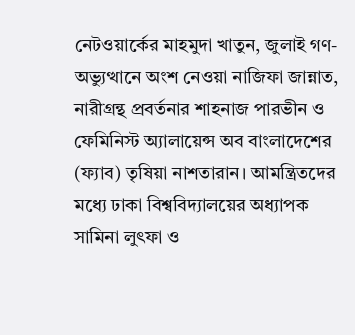নেটওয়ার্কের মাহমুদা খাতুন, জুলাই গণ-অভ্যুত্থানে অংশ নেওয়া নাজিফা জান্নাত, নারীগ্রন্থ প্রবর্তনার শাহনাজ পারভীন ও ফেমিনিস্ট অ্যালায়েন্স অব বাংলাদেশের (ফ্যাব) তৃষিয়া নাশতারান। আমন্ত্রিতদের মধ্যে ঢাকা বিশ্ববিদ্যালয়ের অধ্যাপক সামিনা লুৎফা ও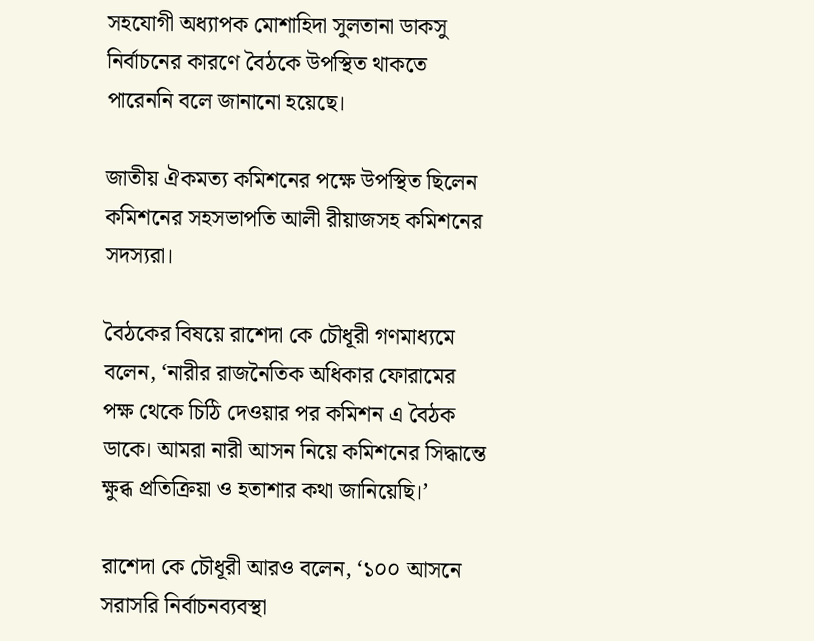সহযোগী অধ্যাপক মোশাহিদা সুলতানা ডাকসু নির্বাচনের কারণে বৈঠকে উপস্থিত থাকতে পারেননি বলে জানানো হয়েছে।

জাতীয় ঐকমত্য কমিশনের পক্ষে উপস্থিত ছিলেন কমিশনের সহসভাপতি আলী রীয়াজসহ কমিশনের সদস্যরা।

বৈঠকের বিষয়ে রাশেদা কে চৌধূরী গণমাধ্যমে বলেন, ‘নারীর রাজনৈতিক অধিকার ফোরামের পক্ষ থেকে চিঠি দেওয়ার পর কমিশন এ বৈঠক ডাকে। আমরা নারী আসন নিয়ে কমিশনের সিদ্ধান্তে ক্ষুব্ধ প্রতিক্রিয়া ও হতাশার কথা জানিয়েছি।’

রাশেদা কে চৌধূরী আরও বলেন, ‘১০০ আসনে সরাসরি নির্বাচনব্যবস্থা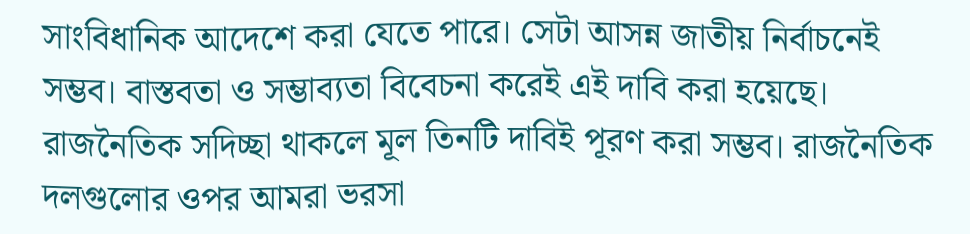সাংবিধানিক আদেশে করা যেতে পারে। সেটা আসন্ন জাতীয় নির্বাচনেই সম্ভব। বাস্তবতা ও সম্ভাব্যতা বিবেচনা করেই এই দাবি করা হয়েছে। রাজনৈতিক সদিচ্ছা থাকলে মূল তিনটি দাবিই পূরণ করা সম্ভব। রাজনৈতিক দলগুলোর ওপর আমরা ভরসা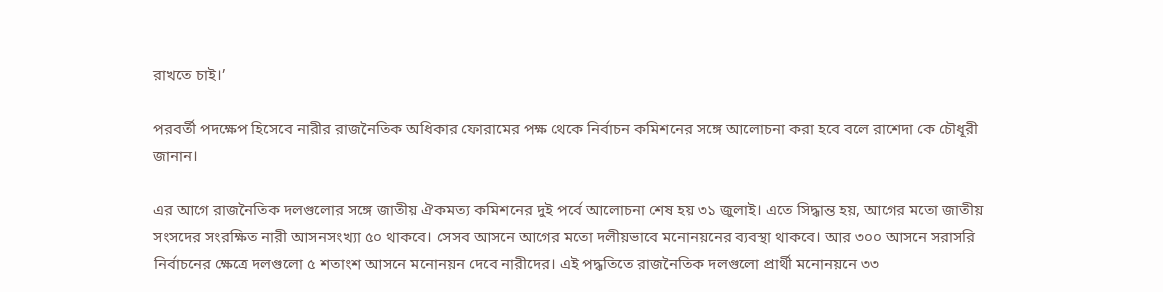রাখতে চাই।’

পরবর্তী পদক্ষেপ হিসেবে নারীর রাজনৈতিক অধিকার ফোরামের পক্ষ থেকে নির্বাচন কমিশনের সঙ্গে আলোচনা করা হবে বলে রাশেদা কে চৌধূরী জানান।

এর আগে রাজনৈতিক দলগুলোর সঙ্গে জাতীয় ঐকমত্য কমিশনের দুই পর্বে আলোচনা শেষ হয় ৩১ জুলাই। এতে সিদ্ধান্ত হয়, আগের মতো জাতীয় সংসদের সংরক্ষিত নারী আসনসংখ্যা ৫০ থাকবে। সেসব আসনে আগের মতো দলীয়ভাবে মনোনয়নের ব্যবস্থা থাকবে। আর ৩০০ আসনে সরাসরি নির্বাচনের ক্ষেত্রে দলগুলো ৫ শতাংশ আসনে মনোনয়ন দেবে নারীদের। এই পদ্ধতিতে রাজনৈতিক দলগুলো প্রার্থী মনোনয়নে ৩৩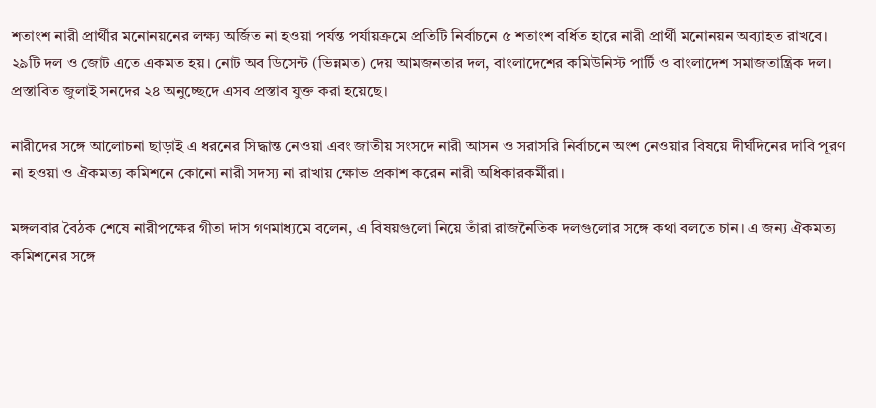শতাংশ নারী প্রার্থীর মনোনয়নের লক্ষ্য অর্জিত না হওয়া পর্যন্ত পর্যায়ক্রমে প্রতিটি নির্বাচনে ৫ শতাংশ বর্ধিত হারে নারী প্রার্থী মনোনয়ন অব্যাহত রাখবে। ২৯টি দল ও জোট এতে একমত হয়। নোট অব ডিসেন্ট (ভিন্নমত) দেয় আমজনতার দল, বাংলাদেশের কমিউনিস্ট পার্টি ও বাংলাদেশ সমাজতান্ত্রিক দল। প্রস্তাবিত জুলাই সনদের ২৪ অনুচ্ছেদে এসব প্রস্তাব যুক্ত করা হয়েছে।

নারীদের সঙ্গে আলোচনা ছাড়াই এ ধরনের সিদ্ধান্ত নেওয়া এবং জাতীয় সংসদে নারী আসন ও সরাসরি নির্বাচনে অংশ নেওয়ার বিষয়ে দীর্ঘদিনের দাবি পূরণ না হওয়া ও ঐকমত্য কমিশনে কোনো নারী সদস্য না রাখায় ক্ষোভ প্রকাশ করেন নারী অধিকারকর্মীরা।

মঙ্গলবার বৈঠক শেষে নারীপক্ষের গীতা দাস গণমাধ্যমে বলেন, এ বিষয়গুলো নিয়ে তাঁরা রাজনৈতিক দলগুলোর সঙ্গে কথা বলতে চান। এ জন্য ঐকমত্য কমিশনের সঙ্গে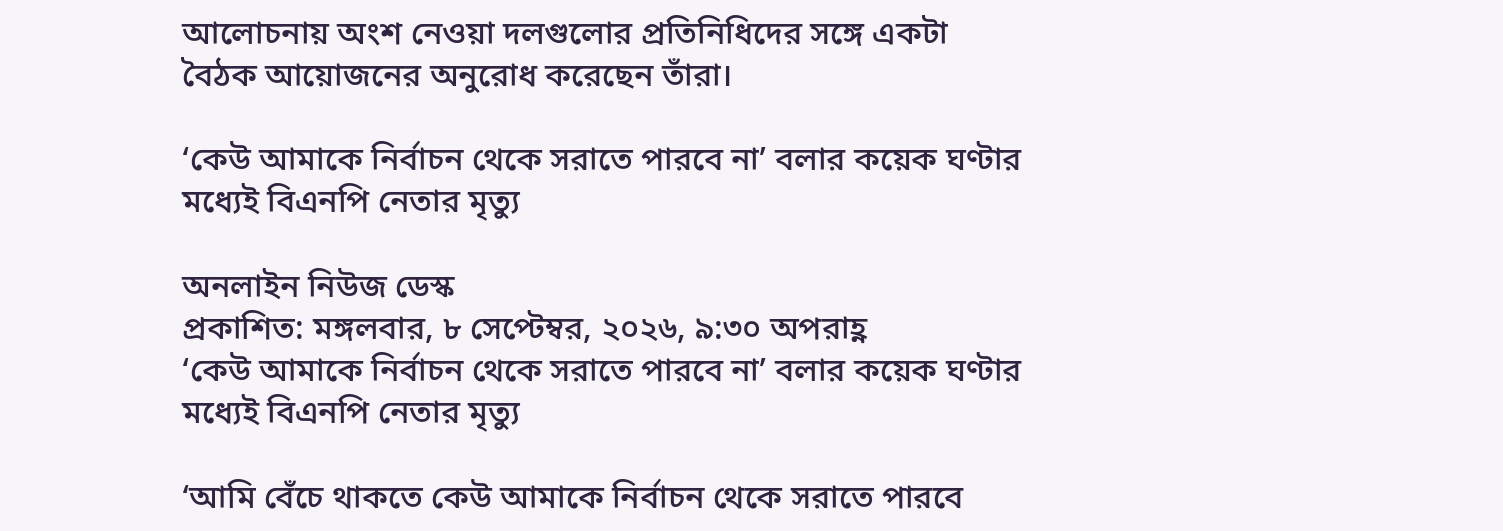আলোচনায় অংশ নেওয়া দলগুলোর প্রতিনিধিদের সঙ্গে একটা বৈঠক আয়োজনের অনুরোধ করেছেন তাঁরা।

‘কেউ আমাকে নির্বাচন থেকে সরাতে পারবে না’ বলার কয়েক ঘণ্টার মধ্যেই বিএনপি নেতার মৃত্যু

অনলাইন নিউজ ডেস্ক
প্রকাশিত: মঙ্গলবার, ৮ সেপ্টেম্বর, ২০২৬, ৯:৩০ অপরাহ্ণ
‘কেউ আমাকে নির্বাচন থেকে সরাতে পারবে না’ বলার কয়েক ঘণ্টার মধ্যেই বিএনপি নেতার মৃত্যু

‘আমি বেঁচে থাকতে কেউ আমাকে নির্বাচন থেকে সরাতে পারবে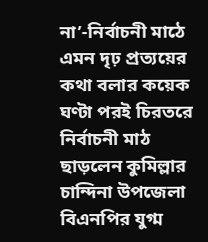না’-নির্বাচনী মাঠে এমন দৃঢ় প্রত্যয়ের কথা বলার কয়েক ঘণ্টা পরই চিরতরে নির্বাচনী মাঠ ছাড়লেন কুমিল্লার চান্দিনা উপজেলা বিএনপির যুগ্ম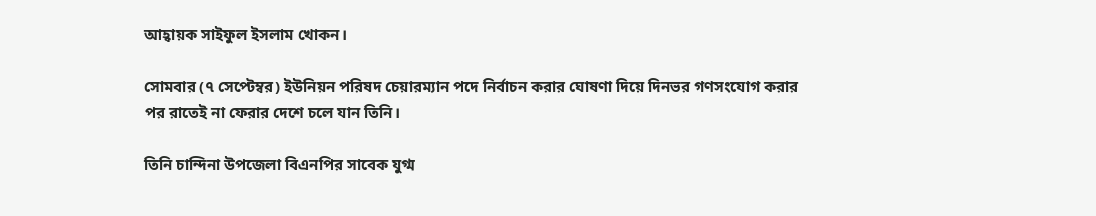আহ্বায়ক সাইফুল ইসলাম খোকন।

সোমবার (৭ সেপ্টেম্বর) ইউনিয়ন পরিষদ চেয়ারম্যান পদে নির্বাচন করার ঘোষণা দিয়ে দিনভর গণসংযোগ করার পর রাতেই না ফেরার দেশে চলে যান তিনি।

তিনি চান্দিনা উপজেলা বিএনপির সাবেক যুগ্ম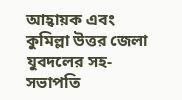আহ্বায়ক এবং কুমিল্লা উত্তর জেলা যুবদলের সহ-সভাপতি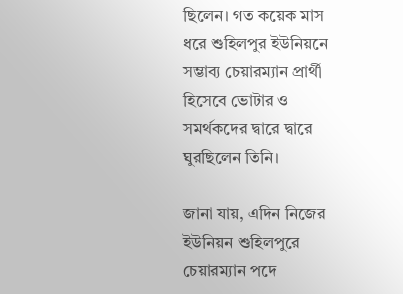ছিলেন। গত কয়েক মাস ধরে শুহিলপুর ইউনিয়নে সম্ভাব্য চেয়ারম্যান প্রার্থী হিসেবে ভোটার ও সমর্থকদের দ্বারে দ্বারে ঘুরছিলেন তিনি।

জানা যায়, এদিন নিজের ইউনিয়ন শুহিলপুরে চেয়ারম্যান পদে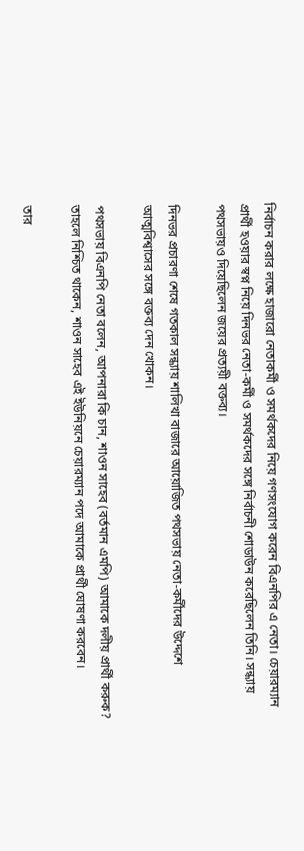নির্বাচন করার লক্ষে হাজারো নেতাকর্মী ও সমর্থকদের নিয়ে গণসংযোগ করেন বিএনপির এ নেতা। চেয়ারম্যান প্রার্থী হওয়ার স্বপ্ন নিয়ে দিনভর নেতা-কর্মী ও সমর্থকদের সঙ্গে নির্বাচনী শোডাউন করেছিলেন তিনি। সন্ধ্যায় পথসভায়ও দিয়েছিলেন জয়ের প্রত্যয়ী বক্তব্য।

দিনভর প্রচারণা শেষে গতকাল সন্ধ্যায় শালিখা বাজারে আয়োজিত পথসভায় নেতা-কর্মীদের উদ্দেশে আত্মবিশ্বাসের সঙ্গে বক্তব্য দেন খোকন।

পথসভায় বিএনপি নেতা বলেন, আপনারা কি চান, শাওন সাহেব (বর্তমান এমপি) আমাকে দলীয় প্রার্থী করুক? তাহলে নিশ্চিত থাকেন, শাওন সাহেব এই ইউনিয়নে চেয়ারম্যান পদে আমাকে প্রার্থী ঘোষণা করবেন।

তার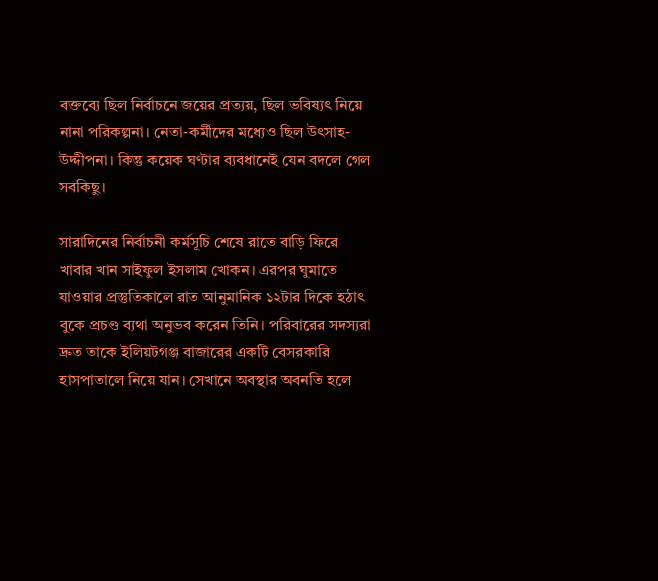বক্তব্যে ছিল নির্বাচনে জয়ের প্রত্যয়, ছিল ভবিষ্যৎ নিয়ে নানা পরিকল্পনা। নেতা-কর্মীদের মধ্যেও ছিল উৎসাহ-উদ্দীপনা। কিন্তু কয়েক ঘণ্টার ব্যবধানেই যেন বদলে গেল সবকিছু।

সারাদিনের নির্বাচনী কর্মসূচি শেষে রাতে বাড়ি ফিরে খাবার খান সাইফুল ইসলাম খোকন। এরপর ঘুমাতে যাওয়ার প্রস্তুতিকালে রাত আনুমানিক ১২টার দিকে হঠাৎ বুকে প্রচণ্ড ব্যথা অনুভব করেন তিনি। পরিবারের সদস্যরা দ্রুত তাকে ইলিয়টগঞ্জ বাজারের একটি বেসরকারি হাসপাতালে নিয়ে যান। সেখানে অবস্থার অবনতি হলে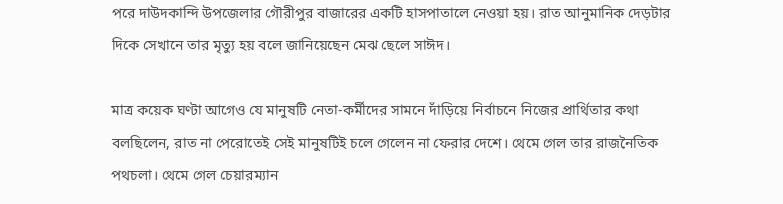পরে দাউদকান্দি উপজেলার গৌরীপুর বাজারের একটি হাসপাতালে নেওয়া হয়। রাত আনুমানিক দেড়টার দিকে সেখানে তার মৃত্যু হয় বলে জানিয়েছেন মেঝ ছেলে সাঈদ।

মাত্র কয়েক ঘণ্টা আগেও যে মানুষটি নেতা-কর্মীদের সামনে দাঁড়িয়ে নির্বাচনে নিজের প্রার্থিতার কথা বলছিলেন, রাত না পেরোতেই সেই মানুষটিই চলে গেলেন না ফেরার দেশে। থেমে গেল তার রাজনৈতিক পথচলা। থেমে গেল চেয়ারম্যান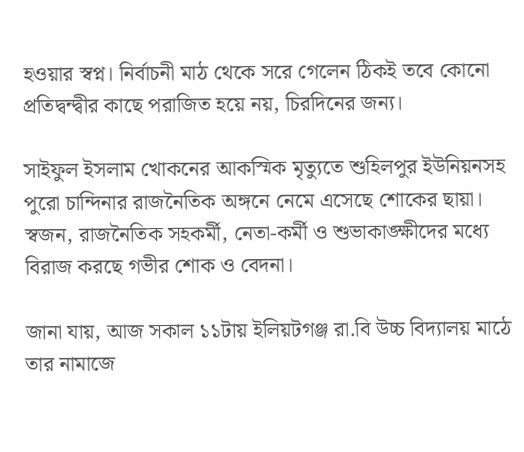হওয়ার স্বপ্ন। নির্বাচনী মাঠ থেকে সরে গেলেন ঠিকই তবে কোনো প্রতিদ্বন্দ্বীর কাছে পরাজিত হয়ে নয়, চিরদিনের জন্য।

সাইফুল ইসলাম খোকনের আকস্মিক মৃত্যুতে শুহিলপুর ইউনিয়নসহ পুরো চান্দিনার রাজনৈতিক অঙ্গনে নেমে এসেছে শোকের ছায়া। স্বজন, রাজনৈতিক সহকর্মী, নেতা-কর্মী ও শুভাকাঙ্ক্ষীদের মধ্যে বিরাজ করছে গভীর শোক ও বেদনা।

জানা যায়, আজ সকাল ১১টায় ইলিয়টগঞ্জ রা.বি উচ্চ বিদ্যালয় মাঠে তার নামাজে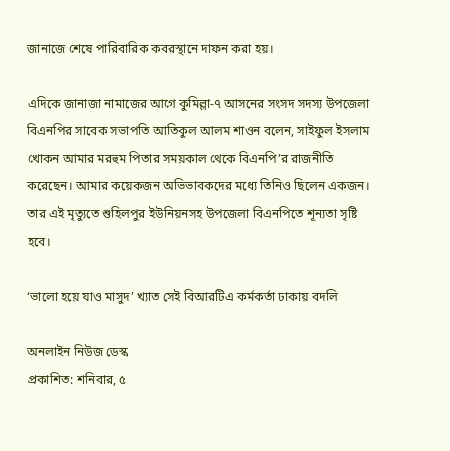জানাজে শেষে পারিবারিক কবরস্থানে দাফন করা হয়।

এদিকে জানাজা নামাজের আগে কুমিল্লা-৭ আসনের সংসদ সদস্য উপজেলা বিএনপির সাবেক সভাপতি আতিকুল আলম শাওন বলেন, সাইফুল ইসলাম খোকন আমার মরহুম পিতার সময়কাল থেকে বিএনপি’র রাজনীতি করেছেন। আমার কয়েকজন অভিভাবকদের মধ্যে তিনিও ছিলেন একজন। তার এই মৃত্যুতে শুহিলপুর ইউনিয়নসহ উপজেলা বিএনপিতে শূন্যতা সৃষ্টি হবে।

‘ভালো হয়ে যাও মাসুদ’ খ্যাত সেই বিআরটিএ কর্মকর্তা ঢাকায় বদলি

অনলাইন নিউজ ডেস্ক
প্রকাশিত: শনিবার, ৫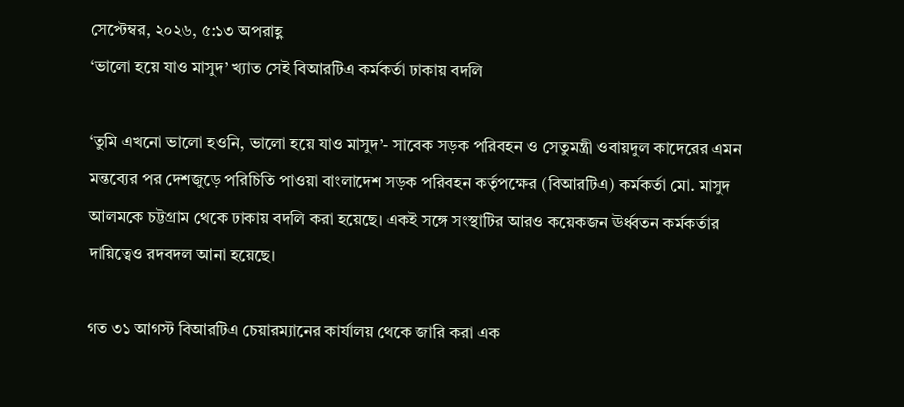সেপ্টেম্বর, ২০২৬, ৫:১৩ অপরাহ্ণ
‘ভালো হয়ে যাও মাসুদ’ খ্যাত সেই বিআরটিএ কর্মকর্তা ঢাকায় বদলি

‘তুমি এখনো ভালো হওনি, ভালো হয়ে যাও মাসুদ’- সাবেক সড়ক পরিবহন ও সেতুমন্ত্রী ওবায়দুল কাদেরের এমন মন্তব্যের পর দেশজুড়ে পরিচিতি পাওয়া বাংলাদেশ সড়ক পরিবহন কর্তৃপক্ষের (বিআরটিএ) কর্মকর্তা মো. মাসুদ আলমকে চট্টগ্রাম থেকে ঢাকায় বদলি করা হয়েছে। একই সঙ্গে সংস্থাটির আরও কয়েকজন ঊর্ধ্বতন কর্মকর্তার দায়িত্বেও রদবদল আনা হয়েছে।

গত ৩১ আগস্ট বিআরটিএ চেয়ারম্যানের কার্যালয় থেকে জারি করা এক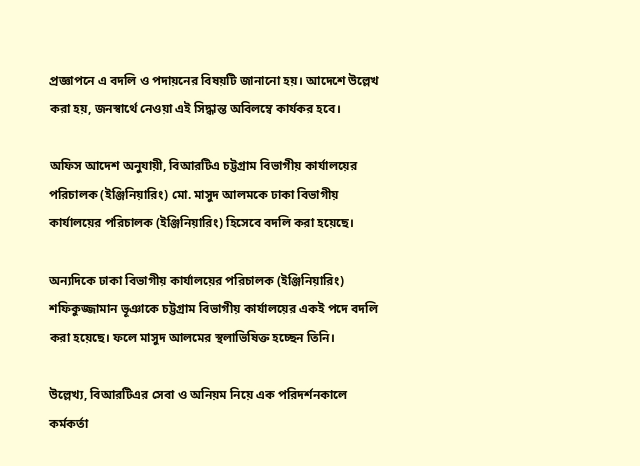প্রজ্ঞাপনে এ বদলি ও পদায়নের বিষয়টি জানানো হয়। আদেশে উল্লেখ করা হয়, জনস্বার্থে নেওয়া এই সিদ্ধান্ত অবিলম্বে কার্যকর হবে।

অফিস আদেশ অনুযায়ী, বিআরটিএ চট্টগ্রাম বিভাগীয় কার্যালয়ের পরিচালক (ইঞ্জিনিয়ারিং) মো. মাসুদ আলমকে ঢাকা বিভাগীয় কার্যালয়ের পরিচালক (ইঞ্জিনিয়ারিং) হিসেবে বদলি করা হয়েছে।

অন্যদিকে ঢাকা বিভাগীয় কার্যালয়ের পরিচালক (ইঞ্জিনিয়ারিং) শফিকুজ্জামান ভূঞাকে চট্টগ্রাম বিভাগীয় কার্যালয়ের একই পদে বদলি করা হয়েছে। ফলে মাসুদ আলমের স্থলাভিষিক্ত হচ্ছেন তিনি।

উল্লেখ্য, বিআরটিএর সেবা ও অনিয়ম নিয়ে এক পরিদর্শনকালে কর্মকর্তা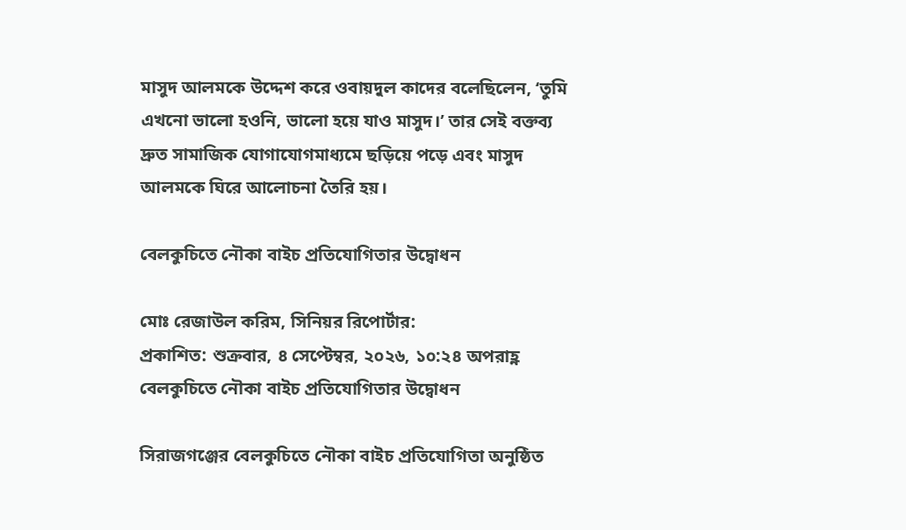মাসুদ আলমকে উদ্দেশ করে ওবায়দুল কাদের বলেছিলেন, ‘তুমি এখনো ভালো হওনি, ভালো হয়ে যাও মাসুদ।’ তার সেই বক্তব্য দ্রুত সামাজিক যোগাযোগমাধ্যমে ছড়িয়ে পড়ে এবং মাসুদ আলমকে ঘিরে আলোচনা তৈরি হয়।

বেলকুচিতে নৌকা বাইচ প্রতিযোগিতার উদ্বোধন

মোঃ রেজাউল করিম, সিনিয়র রিপোর্টার:
প্রকাশিত: শুক্রবার, ৪ সেপ্টেম্বর, ২০২৬, ১০:২৪ অপরাহ্ণ
বেলকুচিতে নৌকা বাইচ প্রতিযোগিতার উদ্বোধন

সিরাজগঞ্জের বেলকুচিতে নৌকা বাইচ প্রতিযোগিতা অনুষ্ঠিত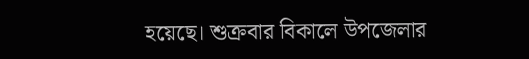হয়েছে। শুক্রবার বিকালে উপজেলার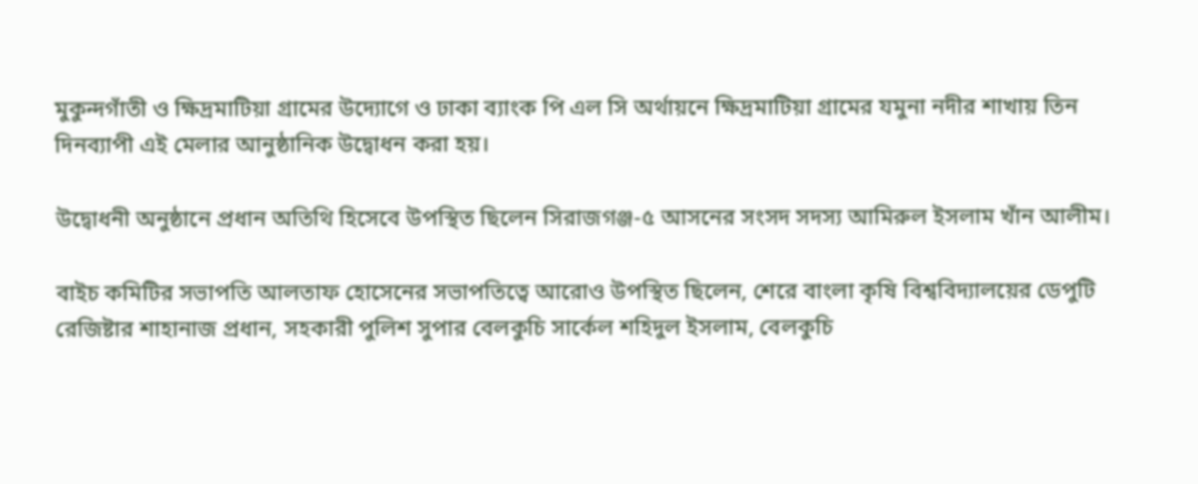মুকুন্দগাঁতী ও ক্ষিদ্রমাটিয়া গ্রামের উদ্যোগে ও ঢাকা ব্যাংক পি এল সি অর্থায়নে ক্ষিদ্রমাটিয়া গ্রামের যমুনা নদীর শাখায় তিন দিনব্যাপী এই মেলার আনুষ্ঠানিক উদ্বোধন করা হয়।

উদ্বোধনী অনুষ্ঠানে প্রধান অতিথি হিসেবে উপস্থিত ছিলেন সিরাজগঞ্জ-৫ আসনের সংসদ সদস্য আমিরুল ইসলাম খাঁন আলীম।

বাইচ কমিটির সভাপতি আলতাফ হোসেনের সভাপতিত্বে আরোও উপস্থিত ছিলেন, শেরে বাংলা কৃষি বিশ্ববিদ্যালয়ের ডেপুটি রেজিষ্টার শাহানাজ প্রধান, সহকারী পুলিশ সুপার বেলকুচি সার্কেল শহিদুল ইসলাম, বেলকুচি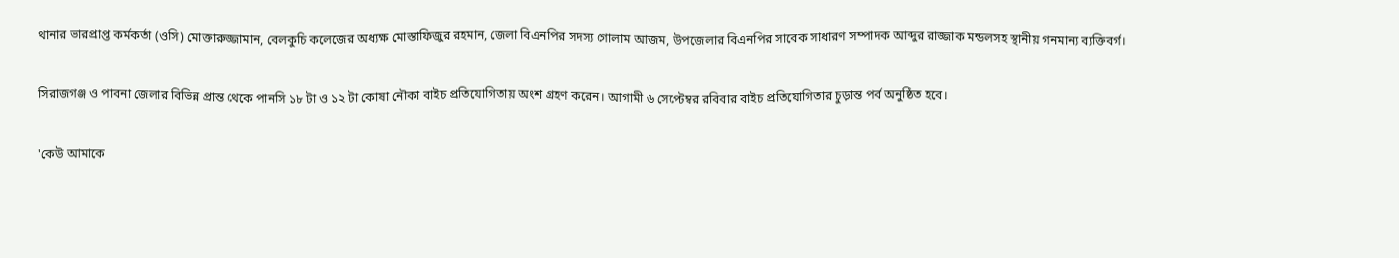থানার ভারপ্রাপ্ত কর্মকর্তা (ওসি) মোক্তারুজ্জামান, বেলকুচি কলেজের অধ্যক্ষ মোস্তাফিজুর রহমান, জেলা বিএনপির সদস্য গোলাম আজম, উপজেলার বিএনপির সাবেক সাধারণ সম্পাদক আব্দুর রাজ্জাক মন্ডলসহ স্থানীয় গনমান্য ব্যক্তিবর্গ।

সিরাজগঞ্জ ও পাবনা জেলার বিভিন্ন প্রান্ত থেকে পানসি ১৮ টা ও ১২ টা কোষা নৌকা বাইচ প্রতিযোগিতায় অংশ গ্রহণ করেন। আগামী ৬ সেপ্টেম্বর রবিবার বাইচ প্রতিযোগিতার চুড়ান্ত পর্ব অনুষ্ঠিত হবে।

'কেউ আমাকে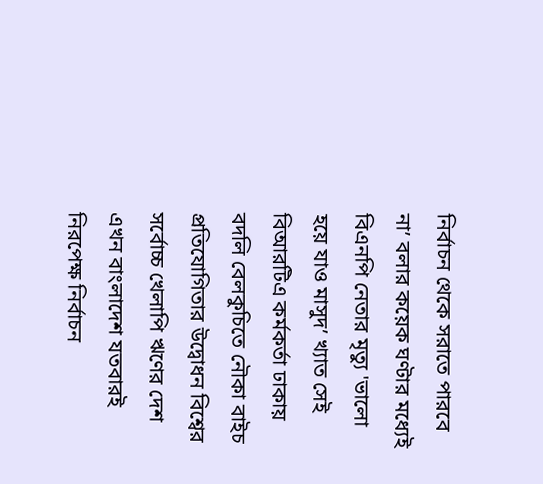নির্বাচন থেকে সরাতে পারবে না’ বলার কয়েক ঘণ্টার মধ্যেই বিএনপি নেতার মৃত্যু 'ভালো হয়ে যাও মাসুদ’ খ্যাত সেই বিআরটিএ কর্মকর্তা ঢাকায় বদলি বেলকুচিতে নৌকা বাইচ প্রতিযোগিতার উদ্বোধন বিশ্বের সর্বোচ্চ খেলাপি ঋণের দেশ এখন বাংলাদেশ যতবারই নিরপেক্ষ নির্বাচন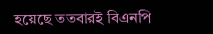হয়েছে ততবারই বিএনপি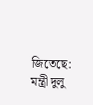জিতেছে: মন্ত্রী দুলু